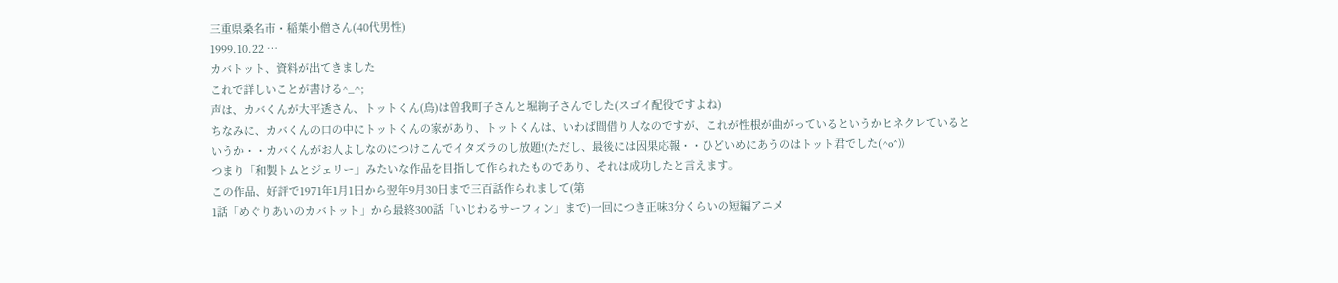三重県桑名市・稲葉小僧さん(40代男性)
1999.10.22 …
カバトット、資料が出てきました
これで詳しいことが書ける^_^;
声は、カバくんが大平透さん、トットくん(鳥)は曽我町子さんと堀絢子さんでした(スゴイ配役ですよね)
ちなみに、カバくんの口の中にトットくんの家があり、トットくんは、いわば間借り人なのですが、これが性根が曲がっているというかヒネクレているというか・・カバくんがお人よしなのにつけこんでイタズラのし放題!(ただし、最後には因果応報・・ひどいめにあうのはトット君でした(^o^))
つまり「和製トムとジェリー」みたいな作品を目指して作られたものであり、それは成功したと言えます。
この作品、好評で1971年1月1日から翌年9月30日まで三百話作られまして(第
1話「めぐりあいのカバトット」から最終300話「いじわるサーフィン」まで)一回につき正味3分くらいの短編アニメ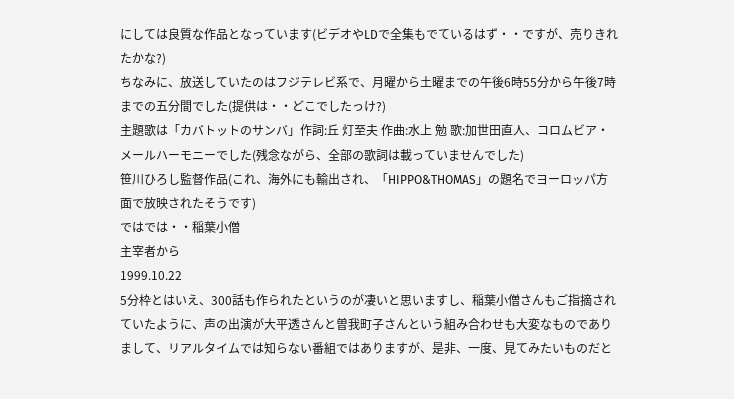にしては良質な作品となっています(ビデオやLDで全集もでているはず・・ですが、売りきれたかな?)
ちなみに、放送していたのはフジテレビ系で、月曜から土曜までの午後6時55分から午後7時までの五分間でした(提供は・・どこでしたっけ?)
主題歌は「カバトットのサンバ」作詞:丘 灯至夫 作曲:水上 勉 歌:加世田直人、コロムビア・メールハーモニーでした(残念ながら、全部の歌詞は載っていませんでした)
笹川ひろし監督作品(これ、海外にも輸出され、「HIPPO&THOMAS」の題名でヨーロッパ方面で放映されたそうです)
ではでは・・稲葉小僧
主宰者から
1999.10.22
5分枠とはいえ、300話も作られたというのが凄いと思いますし、稲葉小僧さんもご指摘されていたように、声の出演が大平透さんと曽我町子さんという組み合わせも大変なものでありまして、リアルタイムでは知らない番組ではありますが、是非、一度、見てみたいものだと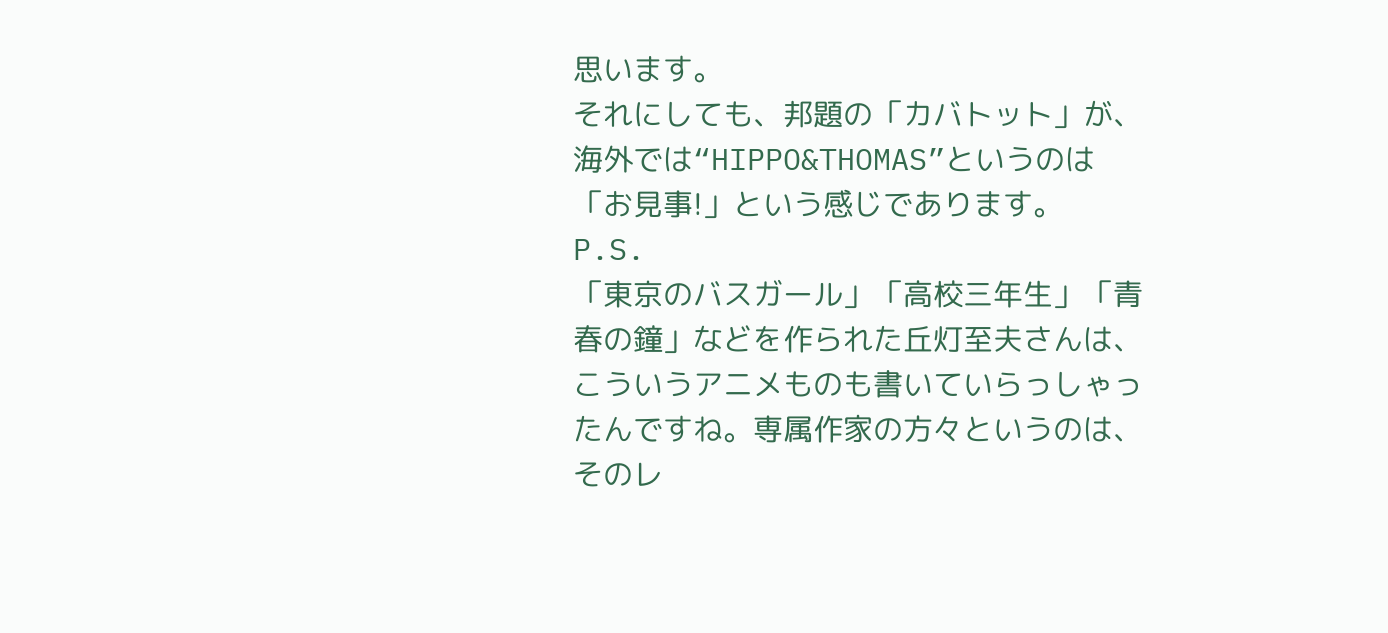思います。
それにしても、邦題の「カバトット」が、海外では“HIPPO&THOMAS”というのは「お見事!」という感じであります。
P.S.
「東京のバスガール」「高校三年生」「青春の鐘」などを作られた丘灯至夫さんは、こういうアニメものも書いていらっしゃったんですね。専属作家の方々というのは、そのレ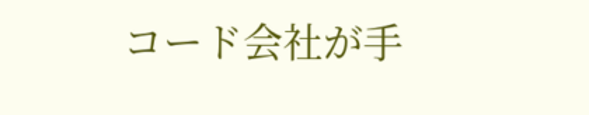コード会社が手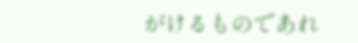がけるものであれ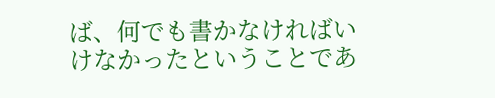ば、何でも書かなければいけなかったということであ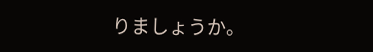りましょうか。